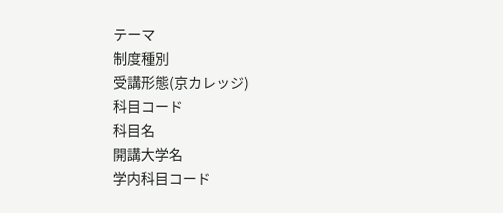テーマ
制度種別
受講形態(京カレッジ)
科目コード
科目名
開講大学名
学内科目コード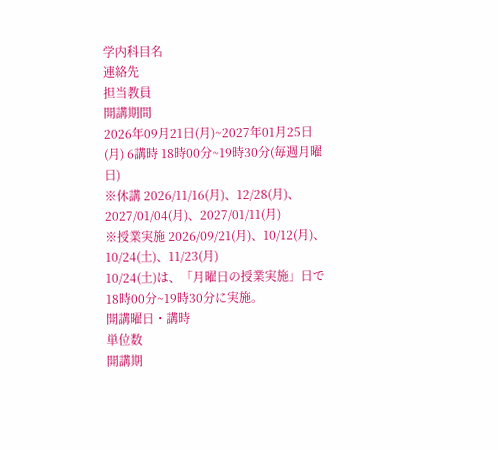学内科目名
連絡先
担当教員
開講期間
2026年09月21日(月)~2027年01月25日(月) 6講時 18時00分~19時30分(毎週月曜日)
※休講 2026/11/16(月)、12/28(月)、2027/01/04(月)、2027/01/11(月)
※授業実施 2026/09/21(月)、10/12(月)、10/24(土)、11/23(月)
10/24(土)は、「月曜日の授業実施」日で18時00分~19時30分に実施。
開講曜日・講時
単位数
開講期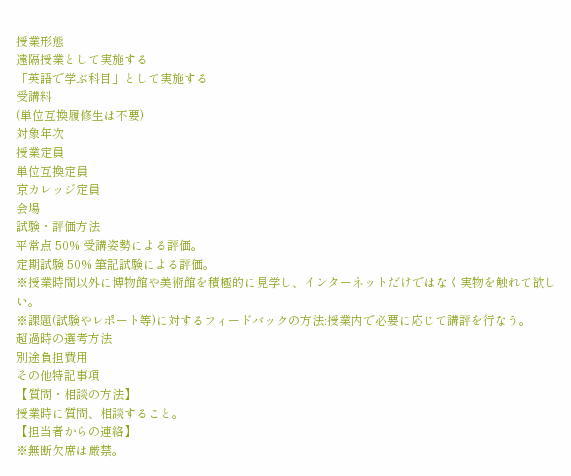授業形態
遠隔授業として実施する
「英語で学ぶ科目」として実施する
受講料
(単位互換履修生は不要)
対象年次
授業定員
単位互換定員
京カレッジ定員
会場
試験・評価方法
平常点 50% 受講姿勢による評価。
定期試験 50% 筆記試験による評価。
※授業時間以外に博物館や美術館を積極的に見学し、インターネットだけではなく実物を触れて欲しい。
※課題(試験やレポート等)に対するフィードバックの方法:授業内で必要に応じて講評を行なう。
超過時の選考方法
別途負担費用
その他特記事項
【質問・相談の方法】
授業時に質問、相談すること。
【担当者からの連絡】
※無断欠席は厳禁。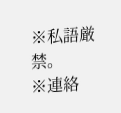※私語厳禁。
※連絡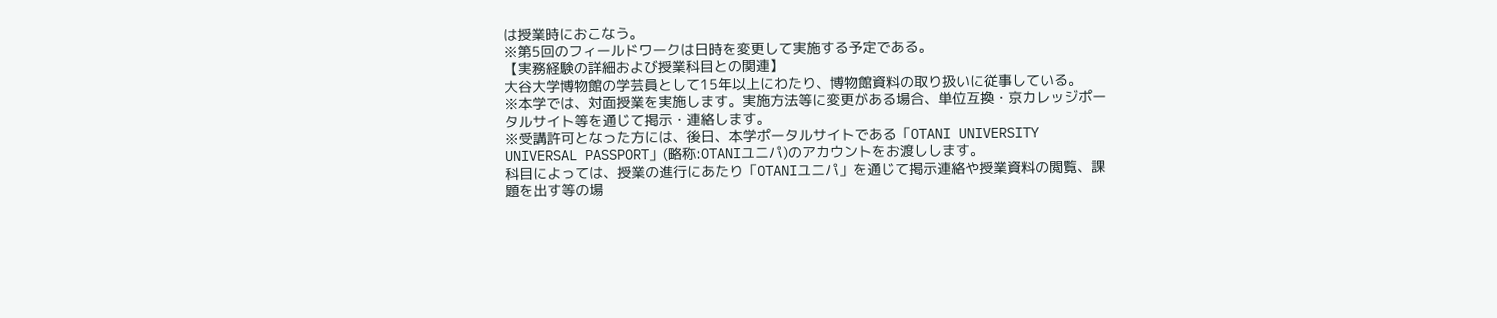は授業時におこなう。
※第5回のフィールドワークは日時を変更して実施する予定である。
【実務経験の詳細および授業科目との関連】
大谷大学博物館の学芸員として15年以上にわたり、博物館資料の取り扱いに従事している。
※本学では、対面授業を実施します。実施方法等に変更がある場合、単位互換・京カレッジポータルサイト等を通じて掲示・連絡します。
※受講許可となった方には、後日、本学ポータルサイトである「OTANI UNIVERSITY UNIVERSAL PASSPORT」(略称:OTANIユニパ)のアカウントをお渡しします。
科目によっては、授業の進行にあたり「OTANIユニパ」を通じて掲示連絡や授業資料の閲覧、課題を出す等の場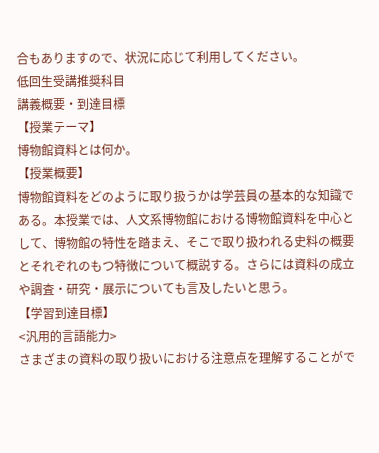合もありますので、状況に応じて利用してください。
低回生受講推奨科目
講義概要・到達目標
【授業テーマ】
博物館資料とは何か。
【授業概要】
博物館資料をどのように取り扱うかは学芸員の基本的な知識である。本授業では、人文系博物館における博物館資料を中心として、博物館の特性を踏まえ、そこで取り扱われる史料の概要とそれぞれのもつ特徴について概説する。さらには資料の成立や調査・研究・展示についても言及したいと思う。
【学習到達目標】
<汎用的言語能力>
さまざまの資料の取り扱いにおける注意点を理解することがで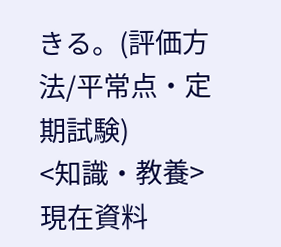きる。(評価方法/平常点・定期試験)
<知識・教養>
現在資料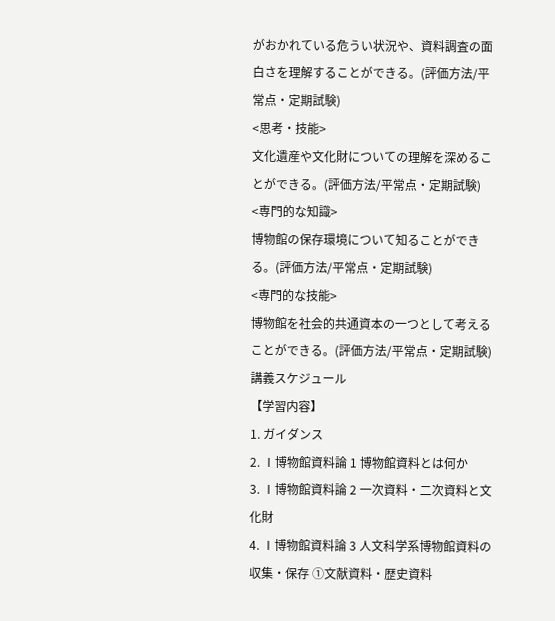がおかれている危うい状況や、資料調査の面白さを理解することができる。(評価方法/平常点・定期試験)
<思考・技能>
文化遺産や文化財についての理解を深めることができる。(評価方法/平常点・定期試験)
<専門的な知識>
博物館の保存環境について知ることができる。(評価方法/平常点・定期試験)
<専門的な技能>
博物館を社会的共通資本の一つとして考えることができる。(評価方法/平常点・定期試験)
講義スケジュール
【学習内容】
1. ガイダンス
2. Ⅰ博物館資料論 1 博物館資料とは何か
3. Ⅰ博物館資料論 2 一次資料・二次資料と文化財
4. Ⅰ博物館資料論 3 人文科学系博物館資料の収集・保存 ①文献資料・歴史資料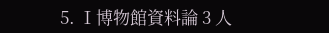5. Ⅰ博物館資料論 3 人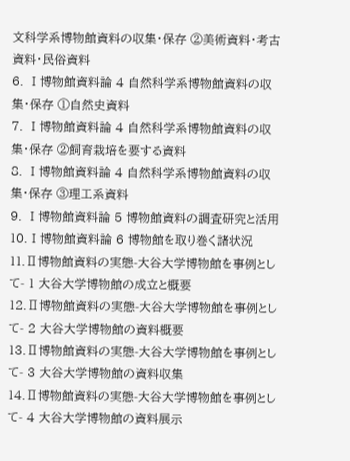文科学系博物館資料の収集・保存 ②美術資料・考古資料・民俗資料
6. Ⅰ博物館資料論 4 自然科学系博物館資料の収集・保存 ①自然史資料
7. Ⅰ博物館資料論 4 自然科学系博物館資料の収集・保存 ②飼育栽培を要する資料
8. Ⅰ博物館資料論 4 自然科学系博物館資料の収集・保存 ③理工系資料
9. Ⅰ博物館資料論 5 博物館資料の調査研究と活用
10.Ⅰ博物館資料論 6 博物館を取り巻く諸状況
11.Ⅱ博物館資料の実態-大谷大学博物館を事例として- 1 大谷大学博物館の成立と概要
12.Ⅱ博物館資料の実態-大谷大学博物館を事例として- 2 大谷大学博物館の資料概要
13.Ⅱ博物館資料の実態-大谷大学博物館を事例として- 3 大谷大学博物館の資料収集
14.Ⅱ博物館資料の実態-大谷大学博物館を事例として- 4 大谷大学博物館の資料展示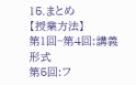15.まとめ
【授業方法】
第1回~第4回:講義形式
第5回:フ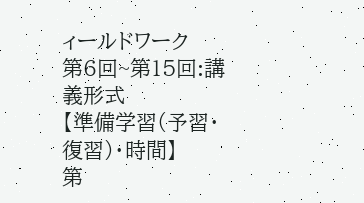ィールドワーク
第6回~第15回:講義形式
【準備学習(予習・復習)・時間】
第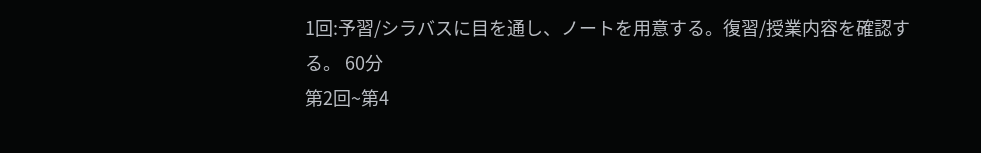1回:予習/シラバスに目を通し、ノートを用意する。復習/授業内容を確認する。 60分
第2回~第4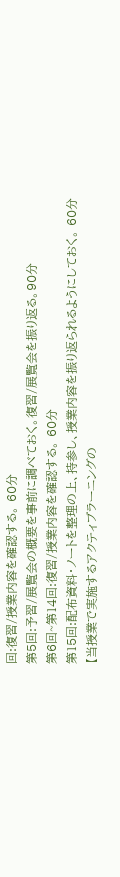回:復習/授業内容を確認する。 60分
第5回:予習/展覧会の概要を事前に調べておく。復習/展覧会を振り返る。90分
第6回~第14回:復習/授業内容を確認する。 60分
第15回:配布資料・ノートを整理の上、持参し、授業内容を振り返られるようにしておく。 60分
【当授業で実施するアクティブラーニングの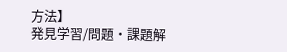方法】
発見学習/問題・課題解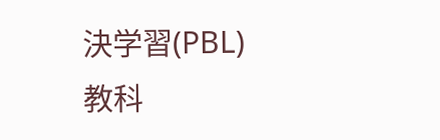決学習(PBL)
教科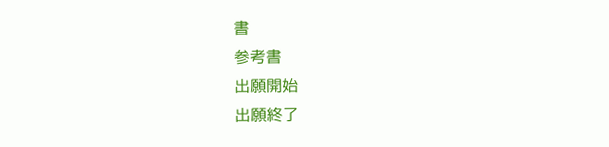書
参考書
出願開始
出願終了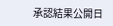承認結果公開日